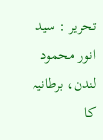تحریر : سید انور محمود لندن، برطانیہ کا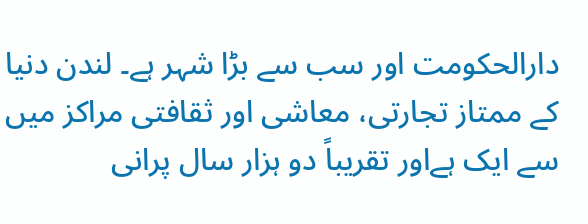دارالحکومت اور سب سے بڑا شہر ہے۔ لندن دنیا کے ممتاز تجارتی، معاشی اور ثقافتی مراکز میں سے ایک ہےاور تقریباً دو ہزار سال پرانی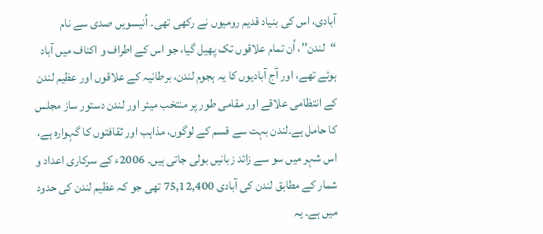آبادی، اس کی بنیاد قدیم رومیوں نے رکھی تھی۔ اُنیسویں صدی سے نام “لندن’’، اُن تمام علاقوں تک پھیل گیا، جو اس کے اطراف و اکناف میں آباد ہوئے تھے، اور آج آبادیوں کا یہ ہجوم لندن، برطانیہ کے علاقوں اور عظیم لندن کے انتظامی علاقے اور مقامی طور پر منتخب میئر اور لندن دستور ساز مجلس کا حامل ہے۔لندن بہت سے قسم کے لوگوں، مذاہب اور ثقافتوں کا گہوارہ ہے، اس شہر میں سو سے زائد زبانیں بولی جاتی ہیں۔ 2006ء کے سرکاری اعداد و شمار کے مطابق لندن کی آبادی 75,12,400 تھی جو کہ عظیم لندن کی حدود میں ہے۔ یہ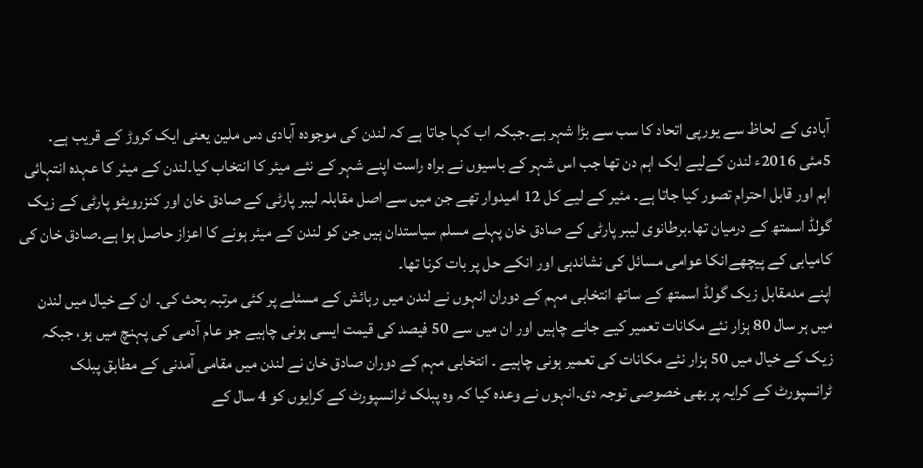آبادی کے لحاظ سے یورپی اتحاد کا سب سے بڑا شہر ہے۔جبکہ اب کہا جاتا ہے کہ لندن کی موجودہ آبادی دس ملین یعنی ایک کروڑ کے قریب ہے۔
5مئی 2016ء لندن کےلیے ایک اہم دن تھا جب اس شہر کے باسیوں نے براہ راست اپنے شہر کے نئے میئر کا انتخاب کیا۔لندن کے میئر کا عہدہ انتہائی اہم اور قابل احترام تصور کیا جاتا ہے۔ مئیر کے لیے کل 12 امیدوار تھے جن میں سے اصل مقابلہ لیبر پارٹی کے صادق خان اور کنزرویٹو پارٹی کے زیک گولڈ اسمتھ کے درمیان تھا۔برطانوی لیبر پارٹی کے صادق خان پہلے مسلم سیاستدان ہیں جن کو لندن کے میئر ہونے کا اعزاز حاصل ہوا ہے۔صادق خان کی کامیابی کے پیچھےانکا عوامی مسائل کی نشاندہی اور انکے حل پر بات کرنا تھا۔
اپنے مدمقابل زیک گولڈ اسمتھ کے ساتھ انتخابی مہم کے دوران انہوں نے لندن میں رہائش کے مسئلے پر کئی مرتبہ بحث کی۔ ان کے خیال میں لندن میں ہر سال 80 ہزار نئے مکانات تعمیر کیے جانے چاہیں اور ان میں سے 50 فیصد کی قیمت ایسی ہونی چاہیے جو عام آدمی کی پہنچ میں ہو، جبکہ زیک کے خیال میں 50 ہزار نئے مکانات کی تعمیر ہونی چاہیے ۔ انتخابی مہم کے دوران صادق خان نے لندن میں مقامی آمدنی کے مطابق پبلک ٹرانسپورٹ کے کرایہ پر بھی خصوصی توجہ دی۔انہوں نے وعدہ کیا کہ وہ پبلک ٹرانسپورٹ کے کرایوں کو 4 سال کے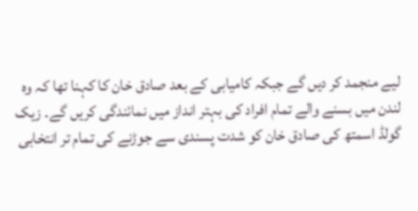لیے منجمد کر دیں گے جبکہ کامیابی کے بعد صادق خان کا کہنا تھا کہ وہ لندن میں بسنے والے تمام افراد کی بہتر انداز میں نمائندگی کریں گے۔ زیک گولڈ اسمتھ کی صادق خان کو شدت پسندی سے جوڑنے کی تمام تر انتخابی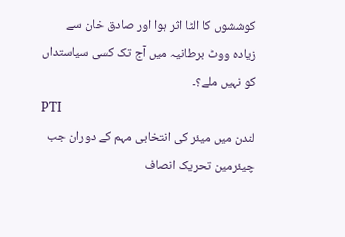کوششوں کا الٹا اثر ہوا اور صادق خان سے زیادہ ووٹ برطانیہ میں آج تک کسی سیاستداں کو نہیں ملے؟۔
PTI
لندن میں میئر کی انتخابی مہم کے دوران جب چیئرمین تحریک انصاف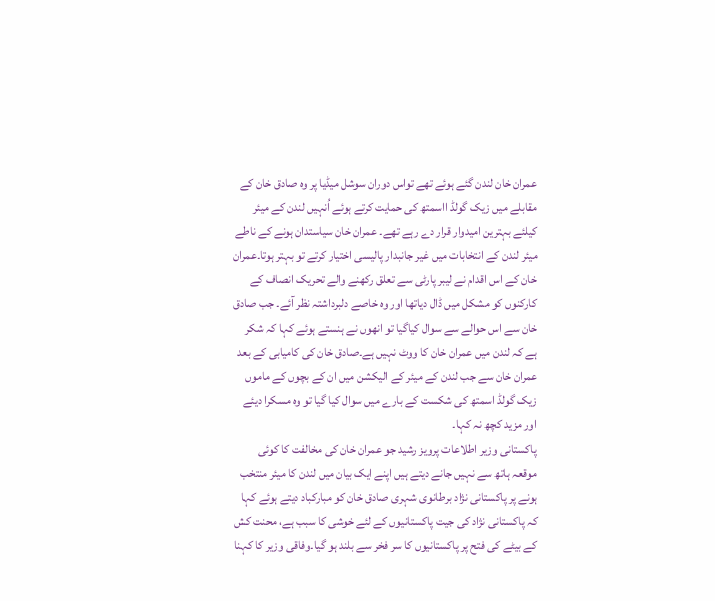عمران خان لندن گئے ہوئے تھے تواس دوران سوشل میڈیا پر وہ صادق خان کے مقابلے میں زیک گولڈ ااسمتھ کی حمایت کرتے ہوئے اُنہیں لندن کے میئر کیلئے بہترین امیدوار قرار دے رہے تھے۔ عمران خان سیاستدان ہونے کے ناطے میئر لندن کے انتخابات میں غیر جانبدار پالیسی اختیار کرتے تو بہتر ہوتا۔عمران خان کے اس اقدام نے لیبر پارٹی سے تعلق رکھنے والے تحریک انصاف کے کارکنوں کو مشکل میں ڈال دیاتھا اور وہ خاصے دلبرداشتہ نظر آئے۔ جب صادق خان سے اس حوالے سے سوال کیاگیا تو انھوں نے ہنستے ہوئے کہا کہ شکر ہے کہ لندن میں عمران خان کا ووٹ نہیں ہے۔صادق خان کی کامیابی کے بعد عمران خان سے جب لندن کے میئر کے الیکشن میں ان کے بچوں کے ماموں زیک گولڈ اسمتھ کی شکست کے بارے میں سوال کیا گیا تو وہ مسکرا دیئے اور مزید کچھ نہ کہا۔
پاکستانی وزیر اطلاعات پرویز رشید جو عمران خان کی مخالفت کا کوئی موقعہ ہاتھ سے نہیں جانے دیتے ہیں اپنے ایک بیان میں لندن کا میئر منتخب ہونے پر پاکستانی نژاد برطانوی شہری صادق خان کو مبارکباد دیتے ہوئے کہا کہ پاکستانی نژاد کی جیت پاکستانیوں کے لئے خوشی کا سبب ہے، محنت کش کے بیٹے کی فتح پر پاکستانیوں کا سر فخر سے بلند ہو گیا۔وفاقی وزیر کا کہنا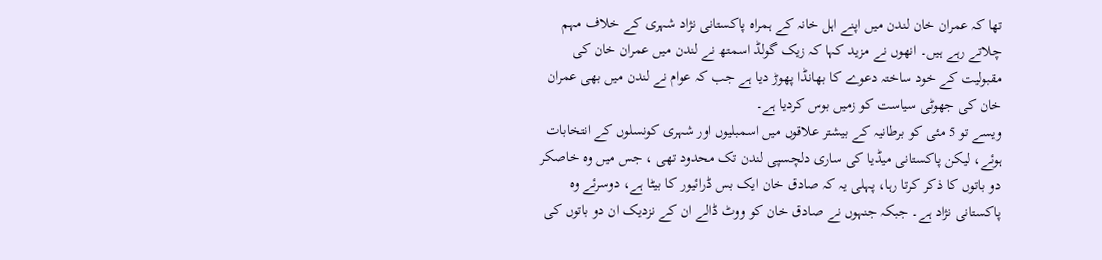تھا کہ عمران خان لندن میں اپنے اہل خانہ کے ہمراہ پاکستانی نژاد شہری کے خلاف مہم چلاتے رہے ہیں۔ انھوں نے مزید کہا کہ زیک گولڈ اسمتھ نے لندن میں عمران خان کی مقبولیت کے خود ساختہ دعوے کا بھانڈا پھوڑ دیا ہے جب کہ عوام نے لندن میں بھی عمران خان کی جھوٹی سیاست کو زمیں بوس کردیا ہے۔
ویسے تو 5 مئی کو برطانیہ کے بیشتر علاقوں میں اسمبلیوں اور شہری کونسلوں کے انتخابات ہوئے، لیکن پاکستانی میڈیا کی ساری دلچسپی لندن تک محدود تھی ، جس میں وہ خاصکر دو باتوں کا ذکر کرتا رہا، پہلی یہ کہ صادق خان ایک بس ڈرائیور کا بیٹا ہے، دوسرئے وہ پاکستانی نژاد ہے۔ جبکہ جنہوں نے صادق خان کو ووٹ ڈالے ان کے نزدیک ان دو باتوں کی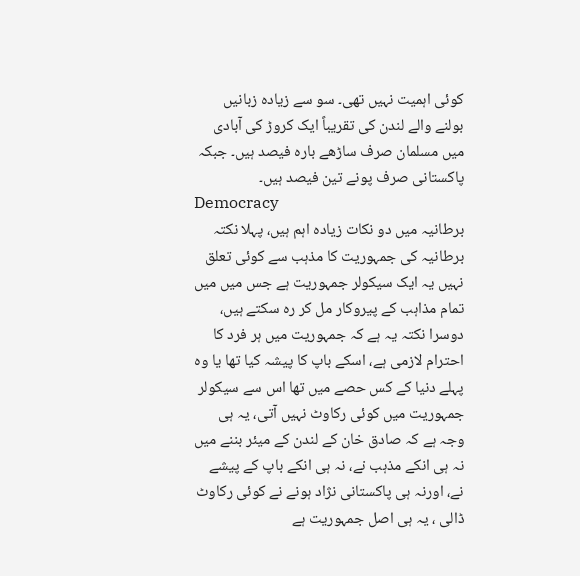کوئی اہمیت نہیں تھی۔ سو سے زیادہ زبانیں بولنے والے لندن کی تقریباً ایک کروڑ کی آبادی میں مسلمان صرف ساڑھے بارہ فیصد ہیں۔ جبکہ پاکستانی صرف پونے تین فیصد ہیں۔
Democracy
برطانیہ میں دو نکات زیادہ اہم ہیں، پہلا نکتہ برطانیہ کی جمہوریت کا مذہب سے کوئی تعلق نہیں یہ ایک سیکولر جمہوریت ہے جس میں میں تمام مذاہب کے پیروکار مل کر رہ سکتے ہیں، دوسرا نکتہ یہ ہے کہ جمہوریت میں ہر فرد کا احترام لازمی ہے، اسکے باپ کا پیشہ کیا تھا یا وہ پہلے دنیا کے کس حصے میں تھا اس سے سیکولر جمہوریت میں کوئی رکاوٹ نہیں آتی، یہ ہی وجہ ہے کہ صادق خان کے لندن کے میئر بننے میں نہ ہی انکے مذہب نے، نہ ہی انکے باپ کے پیشے نے، اورنہ ہی پاکستانی نژاد ہونے نے کوئی رکاوٹ ڈالی ، یہ ہی اصل جمہوریت ہے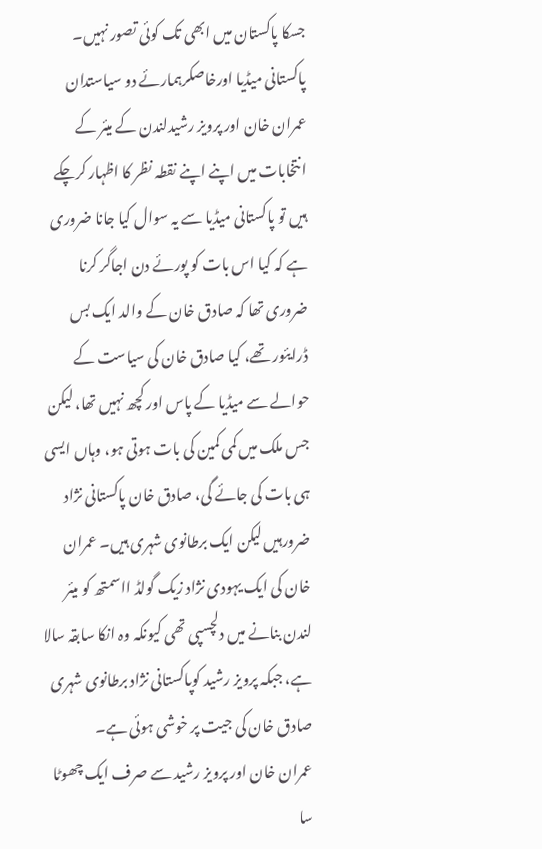جسکا پاکستان میں ابھی تک کوئی تصور نہیں۔
پاکستانی میڈیا اورخاصکرہمارئے دو سیاستدان عمران خان اور پرویز رشیدلندن کے میئر کے انتخابات میں اپنے اپنے نقطہ نظر کا اظہار کرچکے ہیں تو پاکستانی میڈیا سے یہ سوال کیا جانا ضروری ہے کہ کیا اس بات کو پورئے دن اجاگر کرنا ضروری تھا کہ صادق خان کے والد ایک بس ڈرایئور تھے، کیا صادق خان کی سیاست کے حوالے سے میڈیا کے پاس اور کچھ نہیں تھا، لیکن جس ملک میں کمی کمین کی بات ہوتی ہو، وہاں ایسی ہی بات کی جائے گی، صادق خان پاکستانی نژاد ضرورہیں لیکن ایک برطانوی شہری ہیں۔ عمران خان کی ایک یہودی نژاد زیک گولڈ ااسمتھ کو میئر لندن بنانے میں دلچسپی تھی کیونکہ وہ انکا سابقہ سالا ہے، جبکہ پرویز رشید کوپاکستانی نژاد برطانوی شہری صادق خان کی جیت پر خوشی ہوئی ہے۔
عمران خان اور پرویز رشید سے صرف ایک چھوٹا سا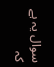سوال یہ ہے کہ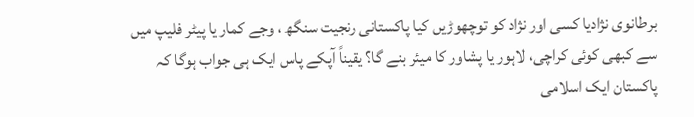برطانوی نژادیا کسی اور نژاد کو توچھوڑیں کیا پاکستانی رنجیت سنگھ ، وجے کمار یا پیٹر فلیپ میں سے کبھی کوئی کراچی، لاہور یا پشاور کا میئر بنے گا؟ یقیناً آپکے پاس ایک ہی جواب ہوگا کہ پاکستان ایک اسلامی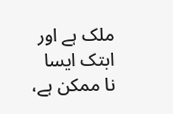ملک ہے اور ابتک ایسا نا ممکن ہے،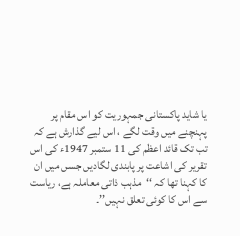یا شاید پاکستانی جمہوریت کو اس مقام پر پہنچنے میں وقت لگے ، اس لیے گذارش ہے کہ تب تک قائد اعظم کی 11 ستمبر 1947ء کی اس تقریر کی اشاعت پر پابندی لگادیں جسں میں ان کا کہنا تھا کہ ‘‘مذہب ذاتی معاملہ ہے، ریاست سے اس کا کوئی تعلق نہیں’’۔